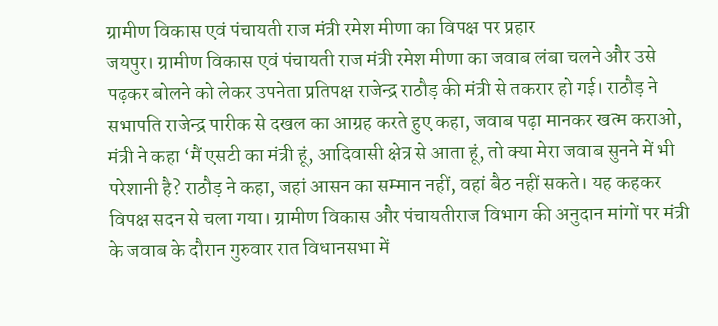ग्रामीण विकास एवं पंचायती राज मंत्री रमेश मीणा का विपक्ष पर प्रहार
जयपुर। ग्रामीण विकास एवं पंचायती राज मंत्री रमेश मीणा का जवाब लंबा चलने और उसे पढ़कर बोलने को लेकर उपनेता प्रतिपक्ष राजेन्द्र राठौड़ की मंत्री से तकरार हो गई। राठौड़ ने सभापति राजेन्द्र पारीक से दखल का आग्रह करते हुए कहा, जवाब पढ़ा मानकर खत्म कराओ, मंत्री ने कहा ‘मैं एसटी का मंत्री हूं, आदिवासी क्षेत्र से आता हूं, तो क्या मेरा जवाब सुनने में भी परेशानी है? राठौड़ ने कहा, जहां आसन का सम्मान नहीं, वहां बैठ नहीं सकते। यह कहकर विपक्ष सदन से चला गया। ग्रामीण विकास और पंचायतीराज विभाग की अनुदान मांगों पर मंत्री के जवाब के दौरान गुरुवार रात विधानसभा में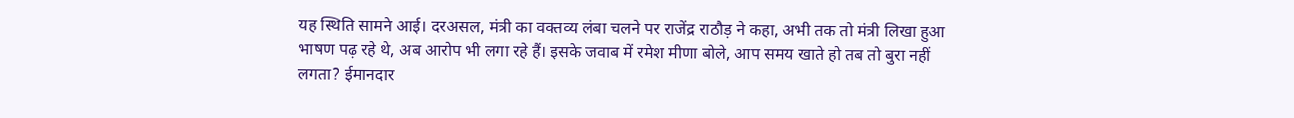यह स्थिति सामने आई। दरअसल, मंत्री का वक्तव्य लंबा चलने पर राजेंद्र राठौड़ ने कहा, अभी तक तो मंत्री लिखा हुआ भाषण पढ़ रहे थे, अब आरोप भी लगा रहे हैं। इसके जवाब में रमेश मीणा बोले, आप समय खाते हो तब तो बुरा नहीं लगता? ईमानदार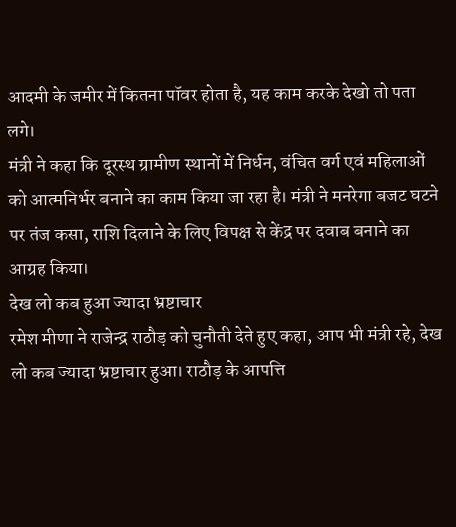आदमी के जमीर में कितना पॉवर होता है, यह काम करके देखो तो पता लगे।
मंत्री ने कहा कि दूरस्थ ग्रामीण स्थानों में निर्धन, वंचित वर्ग एवं महिलाओं को आत्मनिर्भर बनाने का काम किया जा रहा है। मंत्री ने मनरेगा बजट घटने पर तंज कसा, राशि दिलाने के लिए विपक्ष से केंद्र पर दवाब बनाने का आग्रह किया।
देख लो कब हुआ ज्यादा भ्रष्टाचार
रमेश मीणा ने राजेन्द्र राठौड़ को चुनौती देते हुए कहा, आप भी मंत्री रहे, देख लो कब ज्यादा भ्रष्टाचार हुआ। राठौड़ के आपत्ति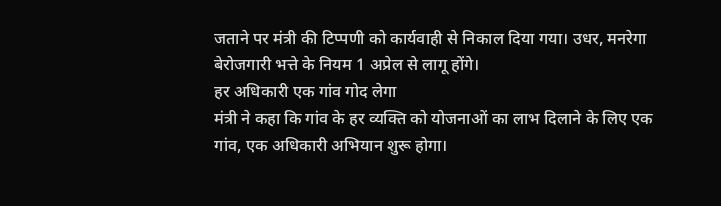जताने पर मंत्री की टिप्पणी को कार्यवाही से निकाल दिया गया। उधर, मनरेगा बेरोजगारी भत्ते के नियम 1 अप्रेल से लागू होंगे।
हर अधिकारी एक गांव गोद लेगा
मंत्री ने कहा कि गांव के हर व्यक्ति को योजनाओं का लाभ दिलाने के लिए एक गांव, एक अधिकारी अभियान शुरू होगा।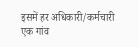इसमें हर अधिकारी/कर्मचारी एक गांव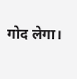गोद लेगा।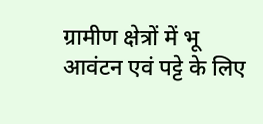ग्रामीण क्षेत्रों में भू आवंटन एवं पट्टे के लिए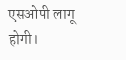एसओपी लागू होगी।